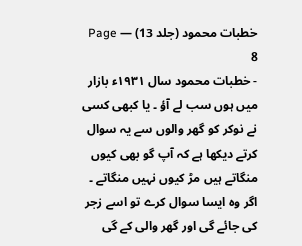خطبات محمود (جلد 13) — Page 8
- خطبات محمود سال ۱۹۳۱ء بازار میں ہوں سب لے آؤ ۔ یا کبھی کسی نے نوکر کو گھر والوں سے یہ سوال کرتے دیکھا ہے کہ آپ گو بھی کیوں منگاتے ہیں مڑ کیوں نہیں منگاتے ۔ اگر وہ ایسا سوال کرے تو اسے زجر کی جائے گی اور گھر والی کے گی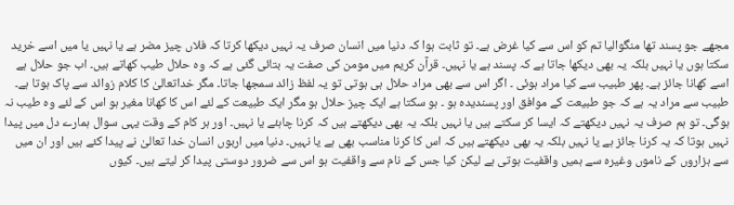مجھے جو پسند تھا منگوالیا تم کو اس سے کیا غرض ہے۔ تو ثابت ہوا کہ دنیا میں انسان صرف یہ نہیں دیکھا کرتا کہ فلاں چیز مضر ہے یا نہیں یا میں اسے خرید سکتا ہوں یا نہیں بلکہ یہ بھی دیکھا جاتا ہے کہ پسند ہے یا نہیں۔ قرآن کریم میں مومن کی صفت یہ بتائی گئی ہے کہ وہ حلال طیب کھاتے ہیں۔ اب جو حلال ہے اسے کھانا جائز ہے۔ پھر طبیب سے کیا مراد ہوئی ۔ اگر اس سے بھی مراد حلال ہی ہوتی تو یہ لفظ زائد سمجھا جاتا۔ مگر خداتعالیٰ کا کلام زوائد سے پاک ہوتا ہے۔ طبیب سے مراد یہ ہے کہ جو طبیعت کے موافق اور پسندیدہ ہو ۔ ہو سکتا ہے ایک چیز حلال ہو مگر ایک طبیعت کے لئے اس کا کھانا مغیر ہو اس کے لئے وہ طیب نہ ہوگی۔ تو ہم صرف یہ نہیں دیکھتے کہ ایسا کر سکتے ہیں یا نہیں بلکہ یہ بھی دیکھتے ہیں کہ کرنا چاہئے یا نہیں۔ اور ہر کام کے وقت یہی سوال ہمارے دل میں پیدا نہیں ہوتا کہ یہ کرنا جائز ہے یا نہیں بلکہ یہ بھی دیکھتے ہیں کہ اس کا کرنا مناسب بھی ہے یا نہیں۔ دنیا میں اربوں انسان خدا تعالیٰ نے پیدا کئے ہیں اور ان میں سے ہزاروں کے ناموں وغیرہ سے ہمیں واقفیت ہوتی ہے لیکن کیا جس کے نام سے واقفیت ہو اس سے ضرور دوستی پیدا کر لیتے ہیں۔ کیوں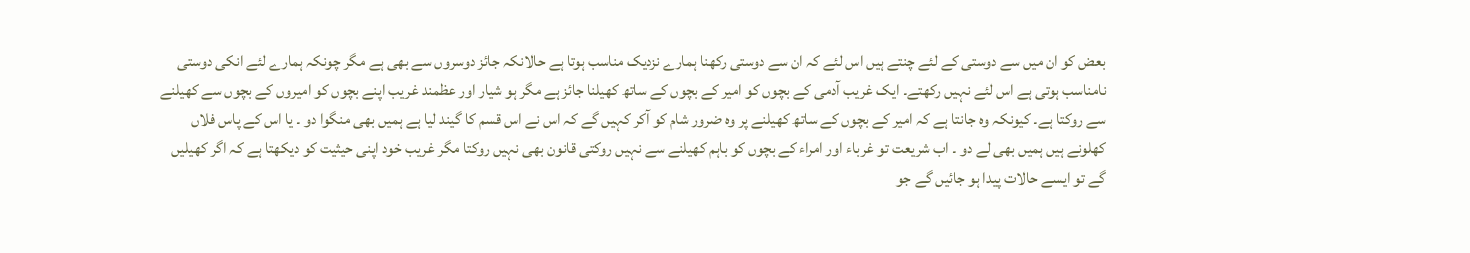بعض کو ان میں سے دوستی کے لئے چنتے ہیں اس لئے کہ ان سے دوستی رکھنا ہمارے نزدیک مناسب ہوتا ہے حالانکہ جائز دوسروں سے بھی ہے مگر چونکہ ہمارے لئے انکی دوستی نامناسب ہوتی ہے اس لئے نہیں رکھتے۔ ایک غریب آدمی کے بچوں کو امیر کے بچوں کے ساتھ کھیلنا جائز ہے مگر ہو شیار اور عظمند غریب اپنے بچوں کو امیروں کے بچوں سے کھیلنے سے روکتا ہے۔ کیونکہ وہ جانتا ہے کہ امیر کے بچوں کے ساتھ کھیلنے پر وہ ضرور شام کو آکر کہیں گے کہ اس نے اس قسم کا گیند لیا ہے ہمیں بھی منگوا دو ۔ یا اس کے پاس فلاں کھلونے ہیں ہمیں بھی لے دو ۔ اب شریعت تو غرباء اور امراء کے بچوں کو باہم کھیلنے سے نہیں روکتی قانون بھی نہیں روکتا مگر غریب خود اپنی حیثیت کو دیکھتا ہے کہ اگر کھیلیں گے تو ایسے حالات پیدا ہو جائیں گے جو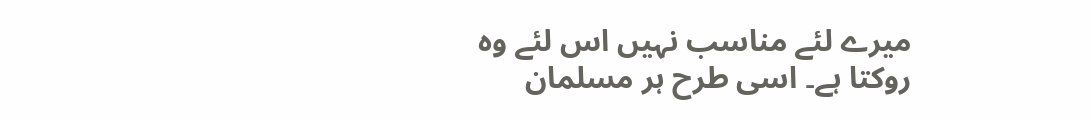میرے لئے مناسب نہیں اس لئے وہ روکتا ہے۔ اسی طرح ہر مسلمان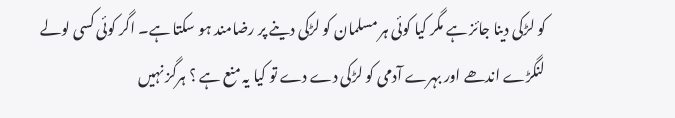کو لڑکی دینا جائز ہے مگر کیا کوئی ہر مسلمان کو لڑکی دینے پر رضامند ہو سکتا ہے۔ اگر کوئی کسی لولے لنگڑے اندھے اور بہرے آدمی کو لڑکی دے دے تو کیا یہ منع ہے ؟ ہرگز نہیں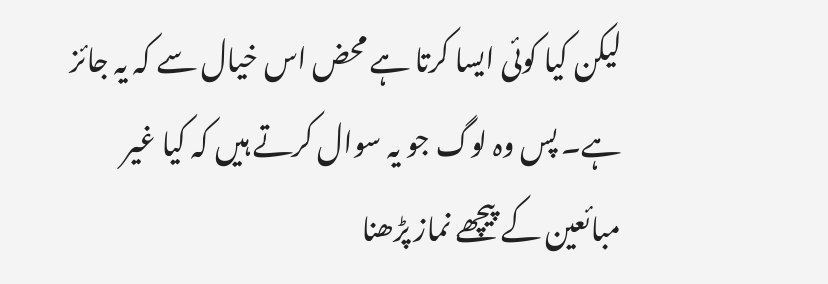لیکن کیا کوئی ایسا کرتا ہے محض اس خیال سے کہ یہ جائز ہے۔ پس وہ لوگ جو یہ سوال کرتے ہیں کہ کیا غیر مبائعین کے پیچھے نماز پڑھنا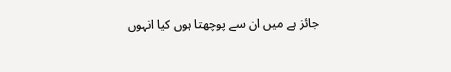جائز ہے میں ان سے پوچھتا ہوں کیا انہوں